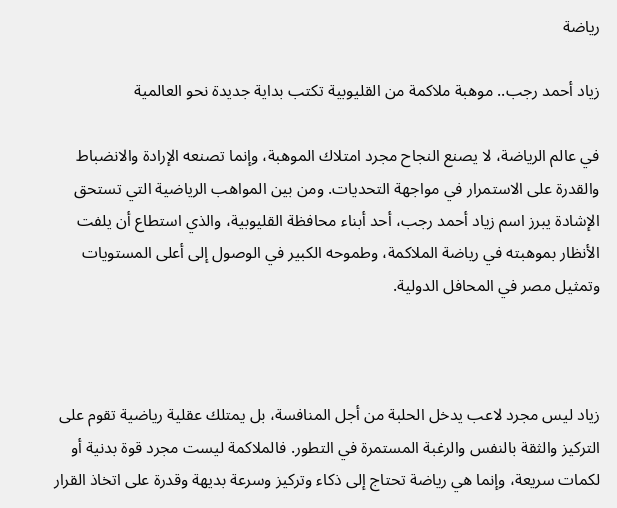رياضة

زياد أحمد رجب.. موهبة ملاكمة من القليوبية تكتب بداية جديدة نحو العالمية

في عالم الرياضة، لا يصنع النجاح مجرد امتلاك الموهبة، وإنما تصنعه الإرادة والانضباط والقدرة على الاستمرار في مواجهة التحديات. ومن بين المواهب الرياضية التي تستحق الإشادة يبرز اسم زياد أحمد رجب، أحد أبناء محافظة القليوبية، والذي استطاع أن يلفت الأنظار بموهبته في رياضة الملاكمة، وطموحه الكبير في الوصول إلى أعلى المستويات وتمثيل مصر في المحافل الدولية.



زياد ليس مجرد لاعب يدخل الحلبة من أجل المنافسة، بل يمتلك عقلية رياضية تقوم على التركيز والثقة بالنفس والرغبة المستمرة في التطور. فالملاكمة ليست مجرد قوة بدنية أو لكمات سريعة، وإنما هي رياضة تحتاج إلى ذكاء وتركيز وسرعة بديهة وقدرة على اتخاذ القرار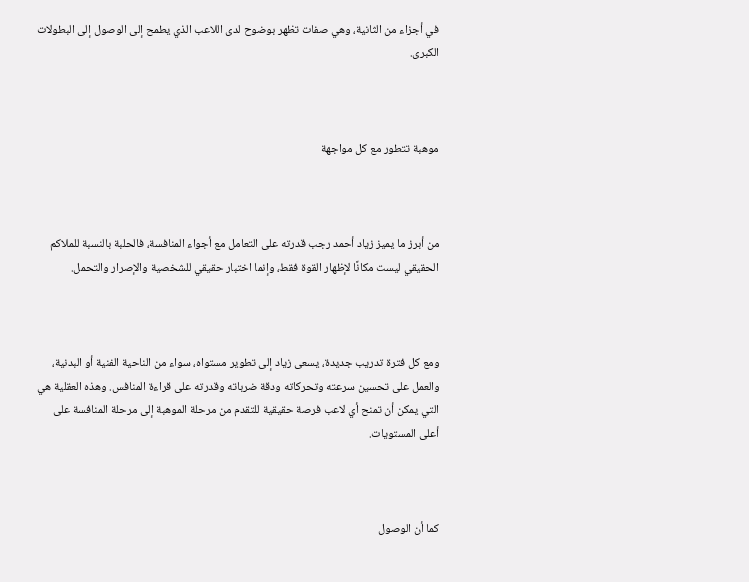في أجزاء من الثانية، وهي صفات تظهر بوضوح لدى اللاعب الذي يطمح إلى الوصول إلى البطولات الكبرى.



موهبة تتطور مع كل مواجهة



من أبرز ما يميز زياد أحمد رجب قدرته على التعامل مع أجواء المنافسة، فالحلبة بالنسبة للملاكم الحقيقي ليست مكانًا لإظهار القوة فقط، وإنما اختبار حقيقي للشخصية والإصرار والتحمل.



ومع كل فترة تدريب جديدة، يسعى زياد إلى تطوير مستواه، سواء من الناحية الفنية أو البدنية، والعمل على تحسين سرعته وتحركاته ودقة ضرباته وقدرته على قراءة المنافس. وهذه العقلية هي التي يمكن أن تمنح أي لاعب فرصة حقيقية للتقدم من مرحلة الموهبة إلى مرحلة المنافسة على أعلى المستويات.



كما أن الوصول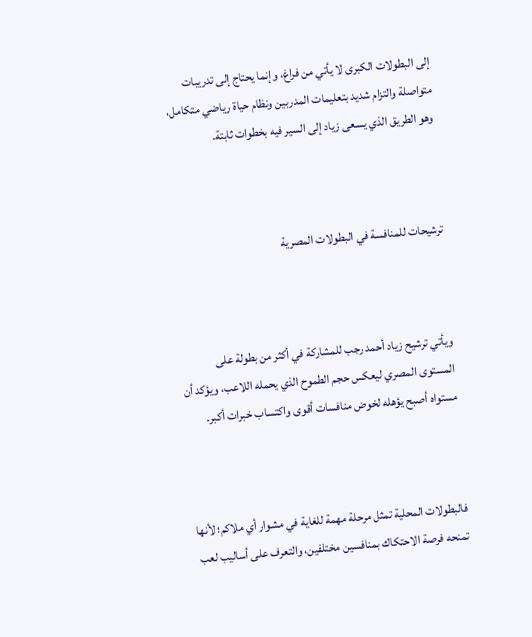إلى البطولات الكبرى لا يأتي من فراغ، وإنما يحتاج إلى تدريبات متواصلة والتزام شديد بتعليمات المدربين ونظام حياة رياضي متكامل، وهو الطريق الذي يسعى زياد إلى السير فيه بخطوات ثابتة.



ترشيحات للمنافسة في البطولات المصرية



ويأتي ترشيح زياد أحمد رجب للمشاركة في أكثر من بطولة على المستوى المصري ليعكس حجم الطموح الذي يحمله اللاعب، ويؤكد أن مستواه أصبح يؤهله لخوض منافسات أقوى واكتساب خبرات أكبر.



فالبطولات المحلية تمثل مرحلة مهمة للغاية في مشوار أي ملاكم؛ لأنها تمنحه فرصة الاحتكاك بمنافسين مختلفين، والتعرف على أساليب لعب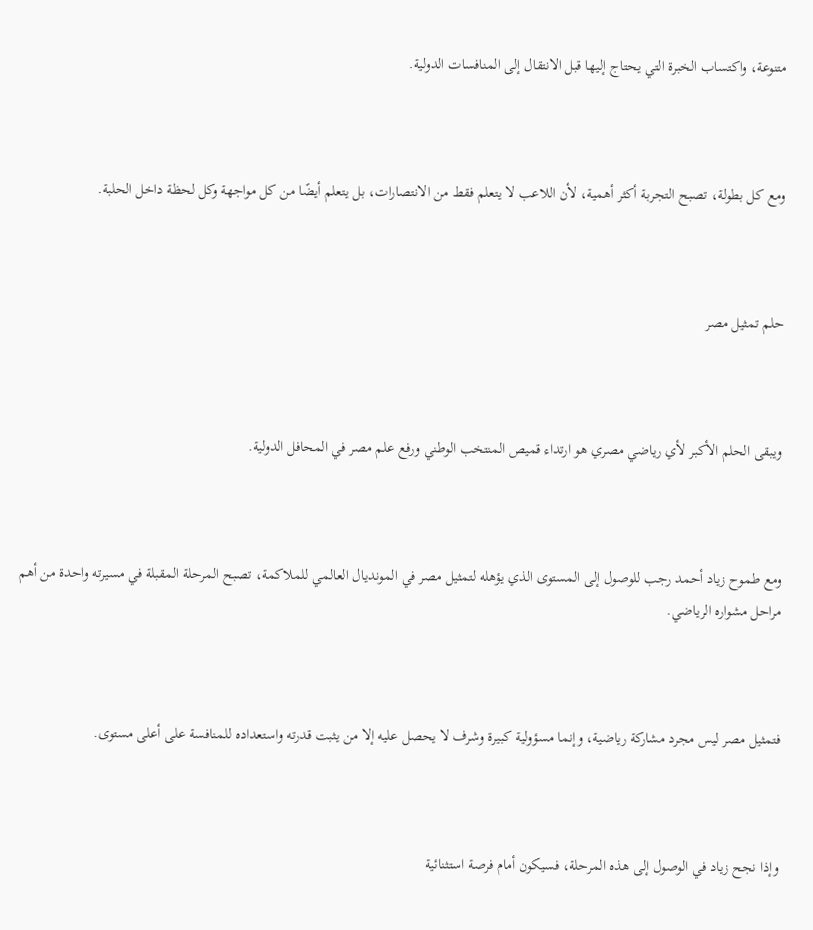متنوعة، واكتساب الخبرة التي يحتاج إليها قبل الانتقال إلى المنافسات الدولية.



ومع كل بطولة، تصبح التجربة أكثر أهمية، لأن اللاعب لا يتعلم فقط من الانتصارات، بل يتعلم أيضًا من كل مواجهة وكل لحظة داخل الحلبة.



حلم تمثيل مصر



ويبقى الحلم الأكبر لأي رياضي مصري هو ارتداء قميص المنتخب الوطني ورفع علم مصر في المحافل الدولية.



ومع طموح زياد أحمد رجب للوصول إلى المستوى الذي يؤهله لتمثيل مصر في المونديال العالمي للملاكمة، تصبح المرحلة المقبلة في مسيرته واحدة من أهم مراحل مشواره الرياضي.



فتمثيل مصر ليس مجرد مشاركة رياضية، وإنما مسؤولية كبيرة وشرف لا يحصل عليه إلا من يثبت قدرته واستعداده للمنافسة على أعلى مستوى.



وإذا نجح زياد في الوصول إلى هذه المرحلة، فسيكون أمام فرصة استثنائية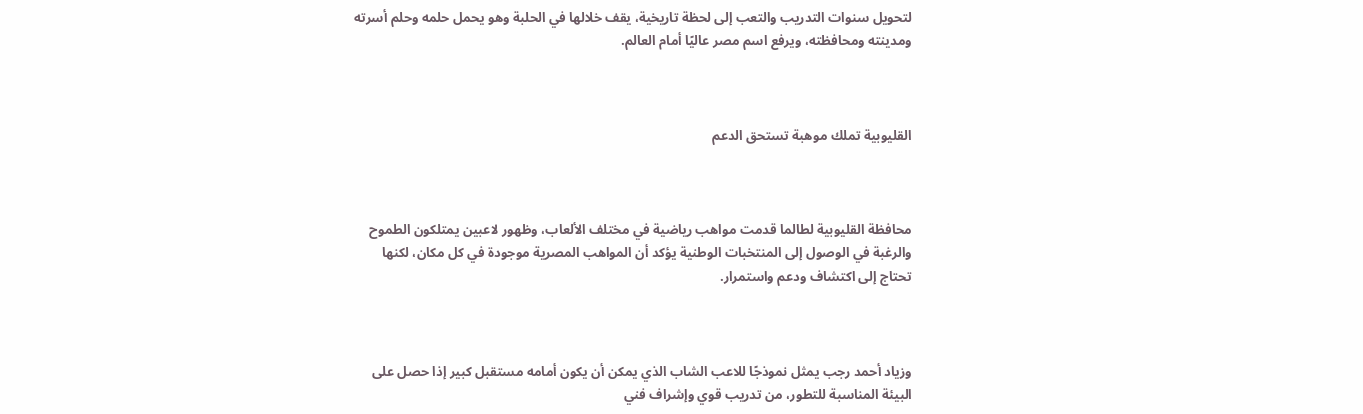لتحويل سنوات التدريب والتعب إلى لحظة تاريخية، يقف خلالها في الحلبة وهو يحمل حلمه وحلم أسرته ومدينته ومحافظته، ويرفع اسم مصر عاليًا أمام العالم.



القليوبية تملك موهبة تستحق الدعم



محافظة القليوبية لطالما قدمت مواهب رياضية في مختلف الألعاب، وظهور لاعبين يمتلكون الطموح والرغبة في الوصول إلى المنتخبات الوطنية يؤكد أن المواهب المصرية موجودة في كل مكان، لكنها تحتاج إلى اكتشاف ودعم واستمرار.



وزياد أحمد رجب يمثل نموذجًا للاعب الشاب الذي يمكن أن يكون أمامه مستقبل كبير إذا حصل على البيئة المناسبة للتطور، من تدريب قوي وإشراف فني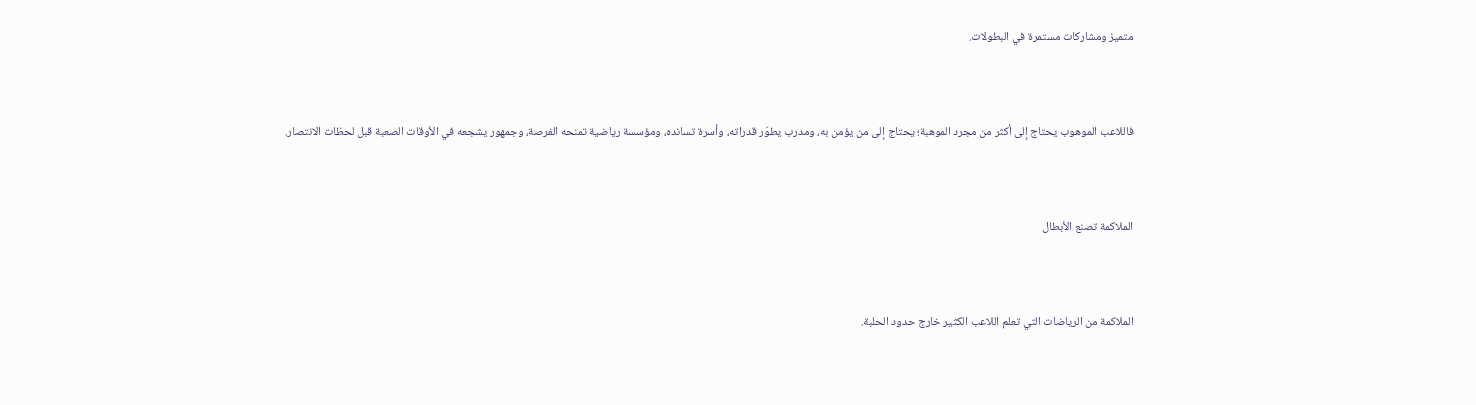متميز ومشاركات مستمرة في البطولات.



فاللاعب الموهوب يحتاج إلى أكثر من مجرد الموهبة؛ يحتاج إلى من يؤمن به، ومدرب يطوّر قدراته، وأسرة تسانده، ومؤسسة رياضية تمنحه الفرصة، وجمهور يشجعه في الأوقات الصعبة قبل لحظات الانتصار.



الملاكمة تصنع الأبطال



الملاكمة من الرياضات التي تعلم اللاعب الكثير خارج حدود الحلبة.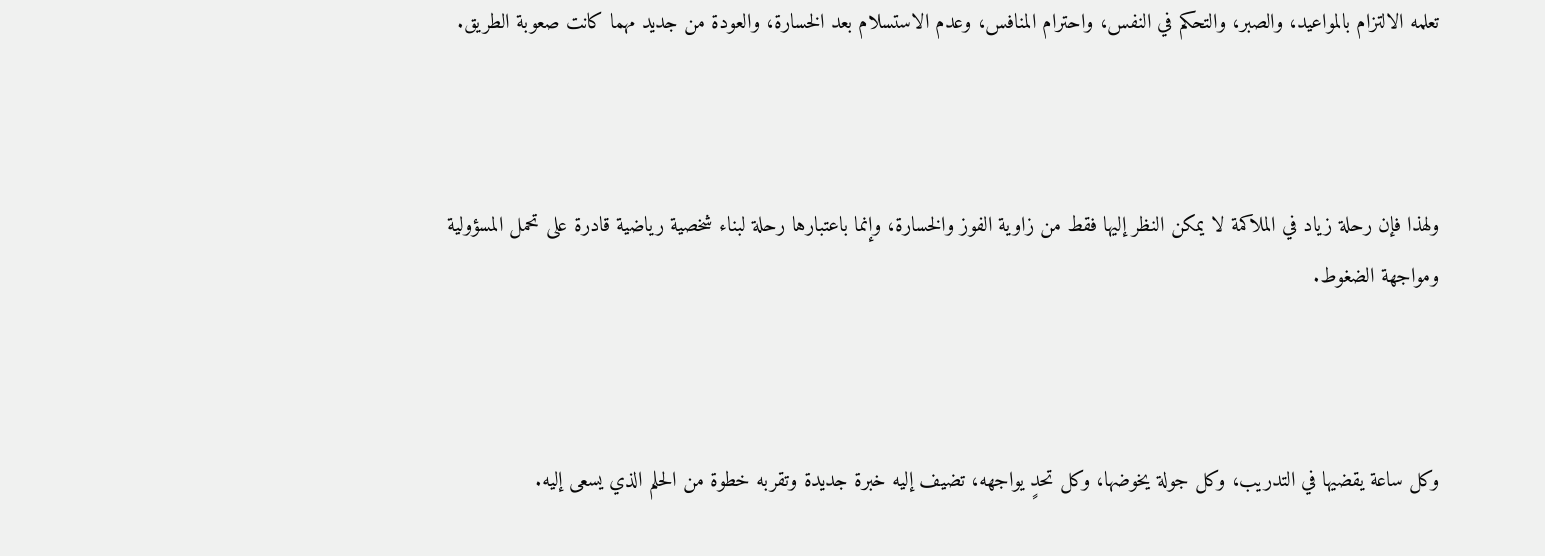تعلمه الالتزام بالمواعيد، والصبر، والتحكم في النفس، واحترام المنافس، وعدم الاستسلام بعد الخسارة، والعودة من جديد مهما كانت صعوبة الطريق.



ولهذا فإن رحلة زياد في الملاكمة لا يمكن النظر إليها فقط من زاوية الفوز والخسارة، وإنما باعتبارها رحلة لبناء شخصية رياضية قادرة على تحمل المسؤولية ومواجهة الضغوط.



وكل ساعة يقضيها في التدريب، وكل جولة يخوضها، وكل تحدٍ يواجهه، تضيف إليه خبرة جديدة وتقربه خطوة من الحلم الذي يسعى إليه.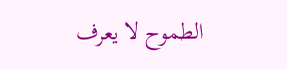الطموح لا يعرف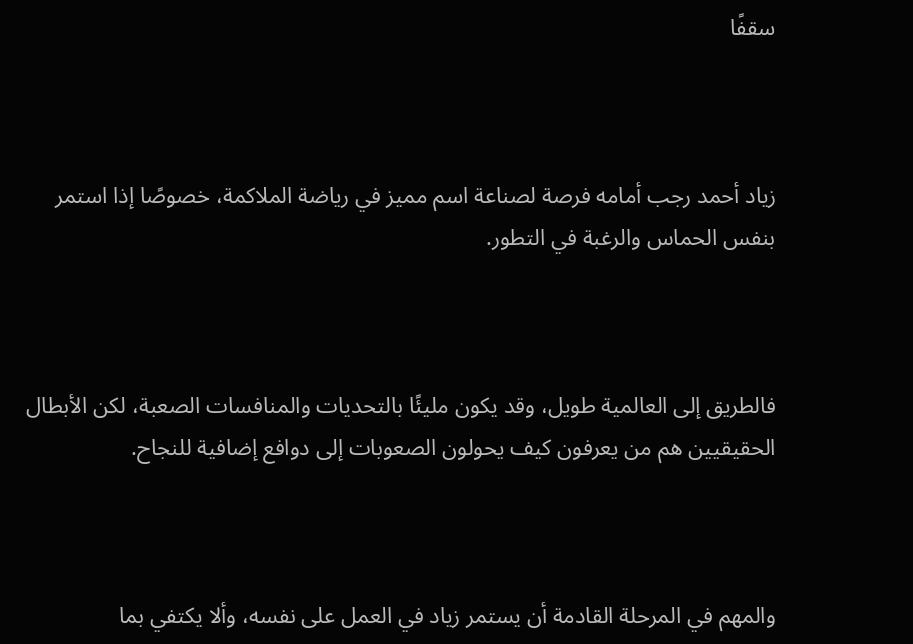سقفًا



زياد أحمد رجب أمامه فرصة لصناعة اسم مميز في رياضة الملاكمة، خصوصًا إذا استمر بنفس الحماس والرغبة في التطور.



فالطريق إلى العالمية طويل، وقد يكون مليئًا بالتحديات والمنافسات الصعبة، لكن الأبطال الحقيقيين هم من يعرفون كيف يحولون الصعوبات إلى دوافع إضافية للنجاح.



والمهم في المرحلة القادمة أن يستمر زياد في العمل على نفسه، وألا يكتفي بما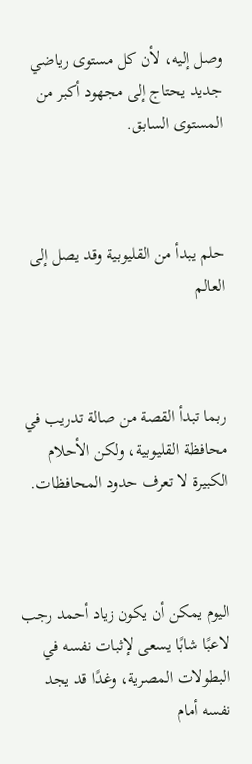وصل إليه، لأن كل مستوى رياضي جديد يحتاج إلى مجهود أكبر من المستوى السابق.



حلم يبدأ من القليوبية وقد يصل إلى العالم



ربما تبدأ القصة من صالة تدريب في محافظة القليوبية، ولكن الأحلام الكبيرة لا تعرف حدود المحافظات.



اليوم يمكن أن يكون زياد أحمد رجب لاعبًا شابًا يسعى لإثبات نفسه في البطولات المصرية، وغدًا قد يجد نفسه أمام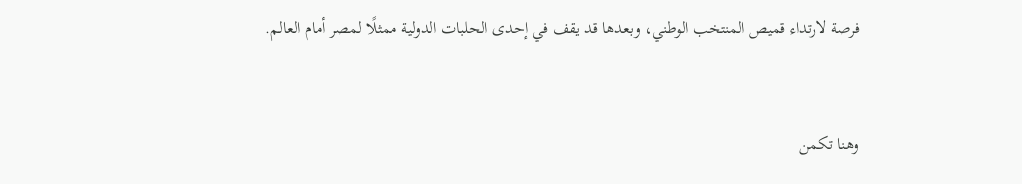فرصة لارتداء قميص المنتخب الوطني، وبعدها قد يقف في إحدى الحلبات الدولية ممثلًا لمصر أمام العالم.



وهنا تكمن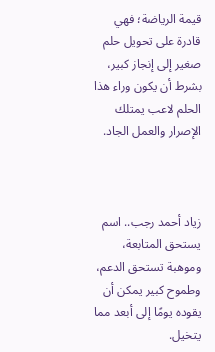قيمة الرياضة؛ فهي قادرة على تحويل حلم صغير إلى إنجاز كبير، بشرط أن يكون وراء هذا الحلم لاعب يمتلك الإصرار والعمل الجاد.



زياد أحمد رجب.. اسم يستحق المتابعة، وموهبة تستحق الدعم، وطموح كبير يمكن أن يقوده يومًا إلى أبعد مما يتخيل.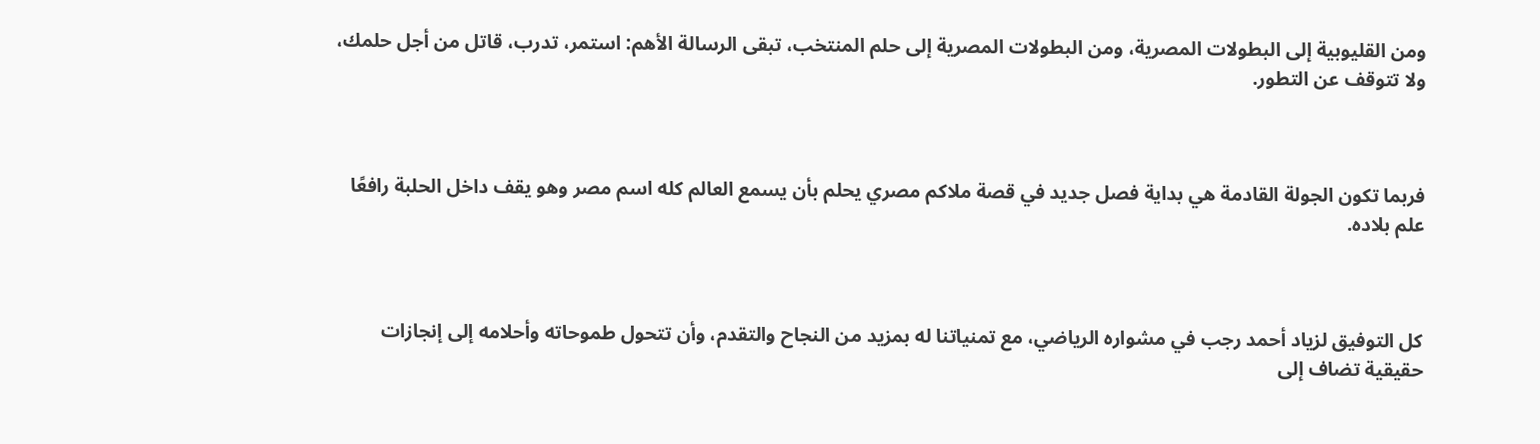ومن القليوبية إلى البطولات المصرية، ومن البطولات المصرية إلى حلم المنتخب، تبقى الرسالة الأهم: استمر، تدرب، قاتل من أجل حلمك، ولا تتوقف عن التطور.



فربما تكون الجولة القادمة هي بداية فصل جديد في قصة ملاكم مصري يحلم بأن يسمع العالم كله اسم مصر وهو يقف داخل الحلبة رافعًا علم بلاده.



كل التوفيق لزياد أحمد رجب في مشواره الرياضي، مع تمنياتنا له بمزيد من النجاح والتقدم، وأن تتحول طموحاته وأحلامه إلى إنجازات حقيقية تضاف إلى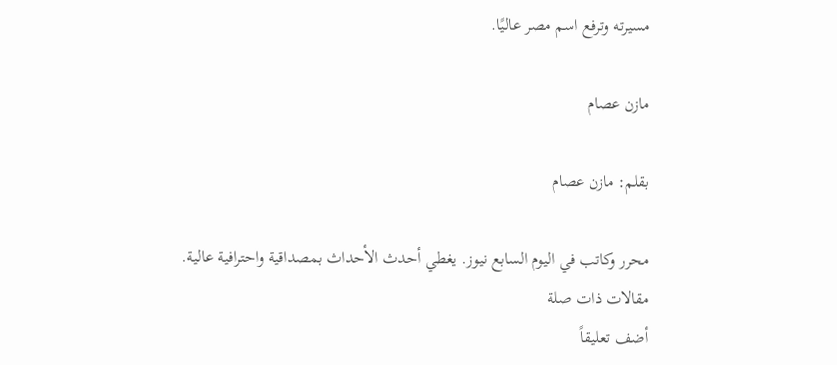مسيرته وترفع اسم مصر عاليًا.

مازن عصام

بقلم: مازن عصام

محرر وكاتب في اليوم السابع نيوز. يغطي أحدث الأحداث بمصداقية واحترافية عالية.
مقالات ذات صلة
أضف تعليقاً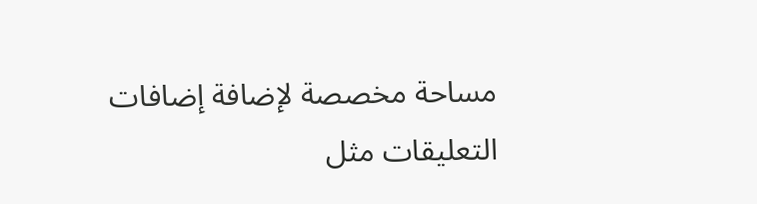مساحة مخصصة لإضافة إضافات التعليقات مثل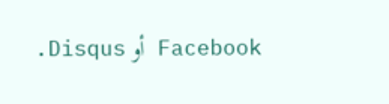Facebook أو Disqus.